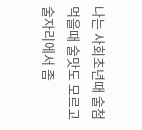나는 사회초년때 술첨 먹을때 술맛도 모르고 술자리에서 좀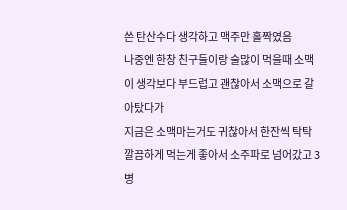쓴 탄산수다 생각하고 맥주만 홀짝였음
나중엔 한창 친구들이랑 술많이 먹을때 소맥이 생각보다 부드럽고 괜찮아서 소맥으로 갈아탔다가
지금은 소맥마는거도 귀찮아서 한잔씩 탁탁 깔끔하게 먹는게 좋아서 소주파로 넘어갔고 3병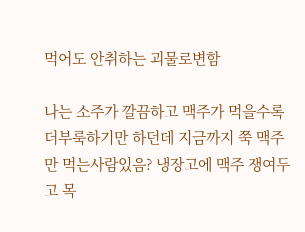먹어도 안취하는 괴물로변함

나는 소주가 깔끔하고 맥주가 먹을수록 더부룩하기만 하던데 지금까지 쭉 맥주만 먹는사람있음? 냉장고에 맥주 쟁여두고 목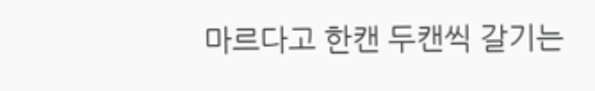마르다고 한캔 두캔씩 갈기는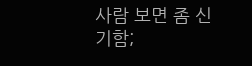사람 보면 좀 신기함;